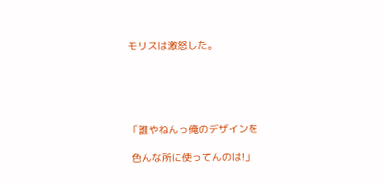モリスは激怒した。





「誰やねんっ俺のデザインを

 色んな所に使ってんのは!」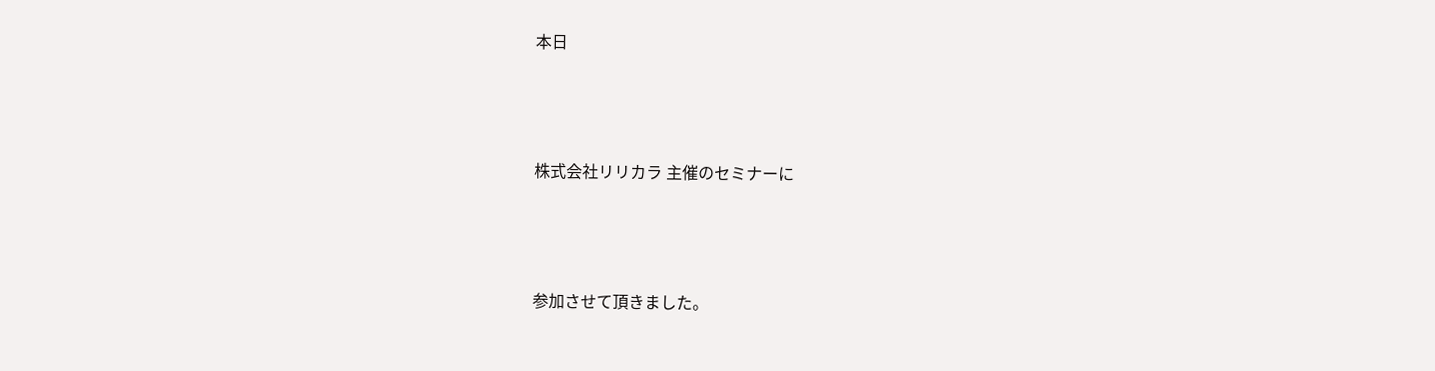本日



株式会社リリカラ 主催のセミナーに



参加させて頂きました。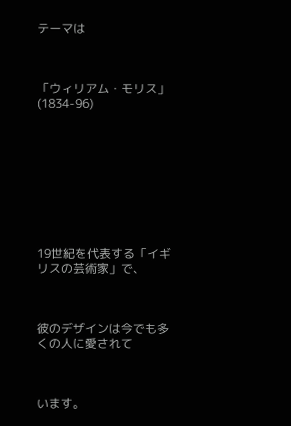テーマは



「ウィリアム・モリス」 (1834-96)









19世紀を代表する「イギリスの芸術家」で、



彼のデザインは今でも多くの人に愛されて



います。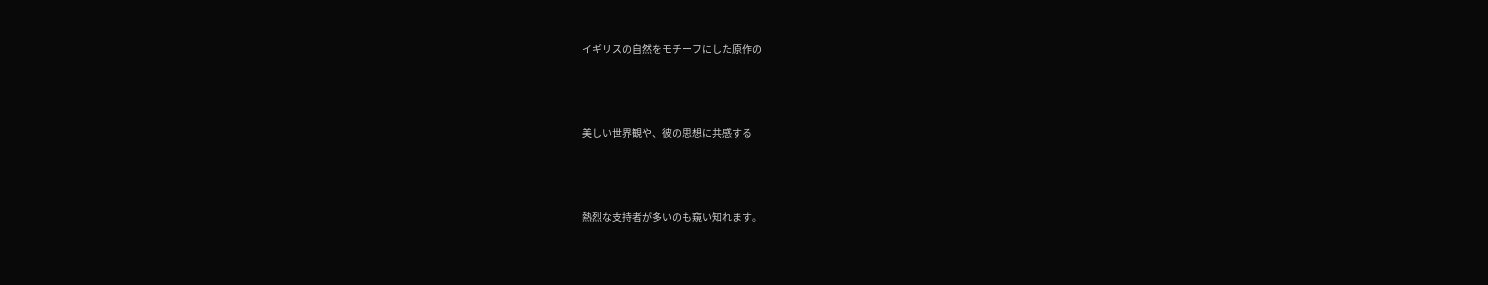イギリスの自然をモチーフにした原作の



美しい世界観や、彼の思想に共感する



熱烈な支持者が多いのも窺い知れます。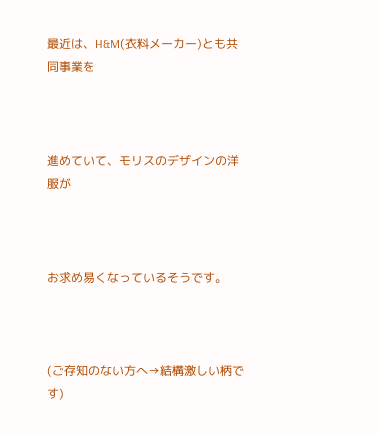最近は、H&M(衣料メーカー)とも共同事業を



進めていて、モリスのデザインの洋服が



お求め易くなっているそうです。



(ご存知のない方へ→結構激しい柄です)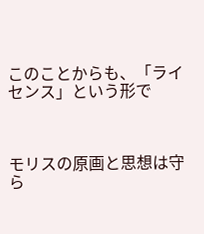このことからも、「ライセンス」という形で



モリスの原画と思想は守ら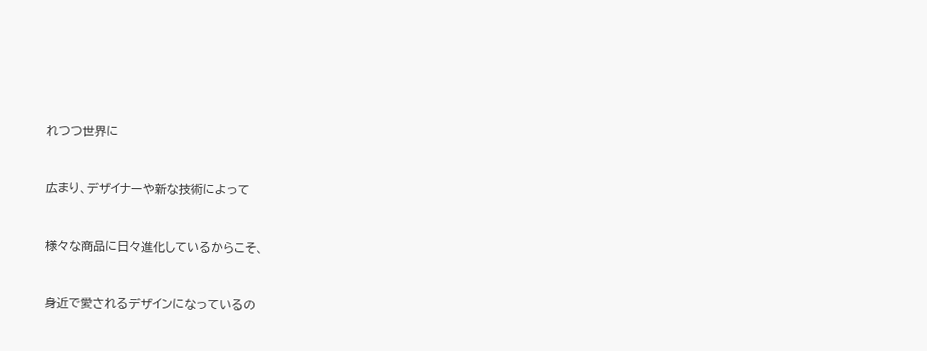れつつ世界に



広まり、デザイナーや新な技術によって



様々な商品に日々進化しているからこそ、



身近で愛されるデザインになっているの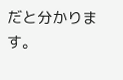だと分かります。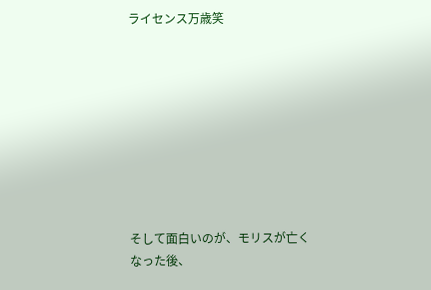ライセンス万歳笑









そして面白いのが、モリスが亡くなった後、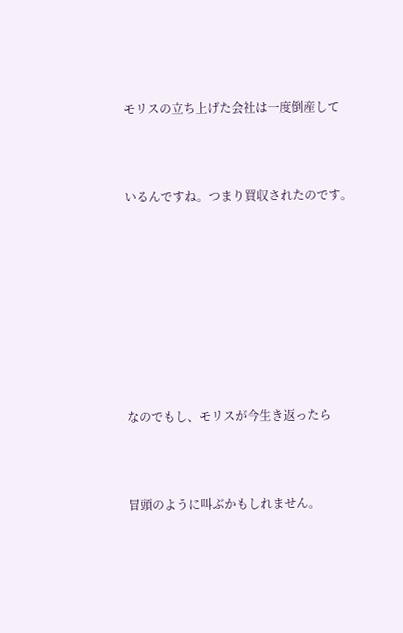モリスの立ち上げた会社は一度倒産して



いるんですね。つまり買収されたのです。









なのでもし、モリスが今生き返ったら



冒頭のように叫ぶかもしれません。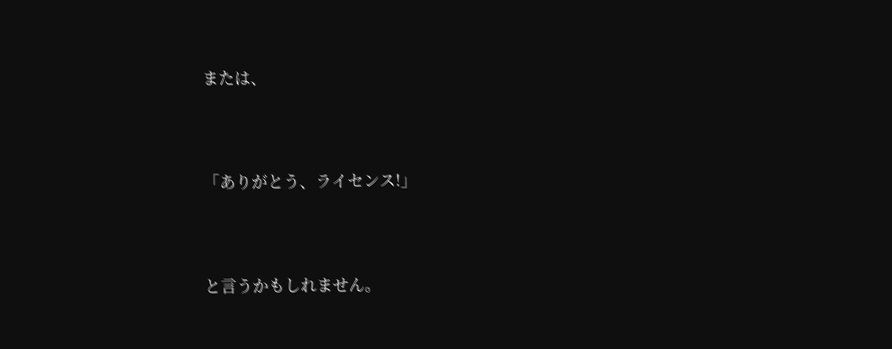または、



「ありがとう、ライセンス!」



と言うかもしれません。